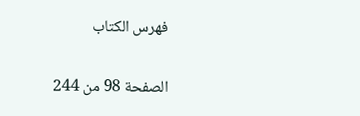فهرس الكتاب

الصفحة 98 من 244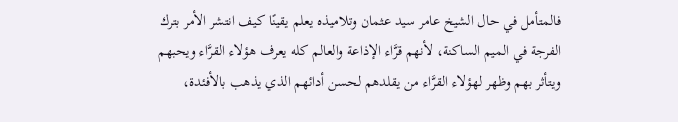فالمتأمل في حال الشيخ عامر سيد عثمان وتلاميذه يعلم يقينًا كيف انتشر الأمر بترك الفرجة في الميم الساكنة، لأنهم قرَّاء الإذاعة والعالم كله يعرف هؤلاء القرَّاء ويحبهم ويتأثر بهم وظهر لهؤلاء القرَّاء من يقلدهم لحسن أدائهم الذي يذهب بالأفئدة،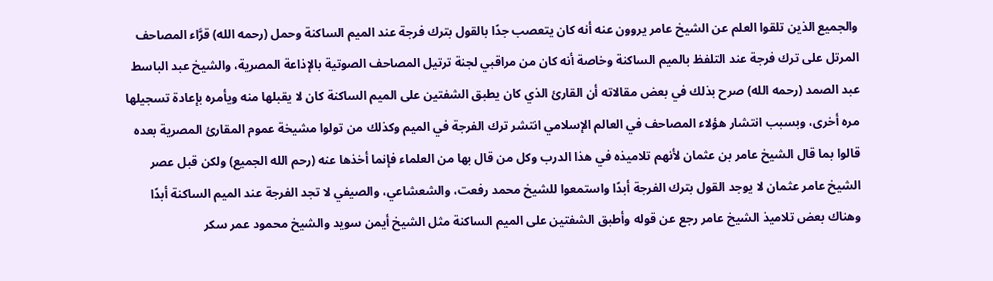والجميع الذين تلقوا العلم عن الشيخ عامر يروون عنه أنه كان يتعصب جدًا بالقول بترك فرجة عند الميم الساكنة وحمل (رحمه الله) قرَّاء المصاحف المرتل على ترك فرجة عند التلفظ بالميم الساكنة وخاصة أنه كان من مراقبي لجنة ترتيل المصاحف الصوتية بالإذاعة المصرية، والشيخ عبد الباسط عبد الصمد (رحمه الله) صرح بذلك في بعض مقالاته أن القارئ الذي كان يطبق الشفتين على الميم الساكنة كان لا يقبلها منه ويأمره بإعادة تسجيلها مره أخرى، وبسبب انتشار هؤلاء المصاحف في العالم الإسلامي انتشر ترك الفرجة في الميم وكذلك من تولوا مشيخة عموم المقارئ المصرية بعده قالوا بما قال الشيخ عامر بن عثمان لأنهم تلاميذه في هذا الدرب وكل من قال بها من العلماء فإنما أخذها عنه (رحم الله الجميع) ولكن قبل عصر الشيخ عامر عثمان لا يوجد القول بترك الفرجة أبدًا واستمعوا للشيخ محمد رفعت، والشعشاعي، والصيفي لا تجد الفرجة عند الميم الساكنة أبدًا وهناك بعض تلاميذ الشيخ عامر رجع عن قوله وأطبق الشفتين على الميم الساكنة مثل الشيخ أيمن سويد والشيخ محمود عمر سكر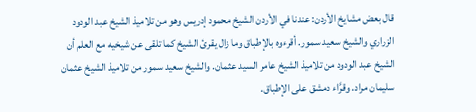قال بعض مشايخ الأردن: عندنا في الأردن الشيخ محمود إدريس وهو من تلاميذ الشيخ عبد الودود الزراري والشيخ سعيد سمور. أقرءوه بالإطباق وما زال يقرئ الشيخ كما تلقى عن شيخيه مع العلم أن الشيخ عبد الودود من تلاميذ الشيخ عامر السيد عثمان. والشيخ سعيد سمور من تلاميذ الشيخ عثمان سليمان مراد. وقرَّاء دمشق على الإطباق.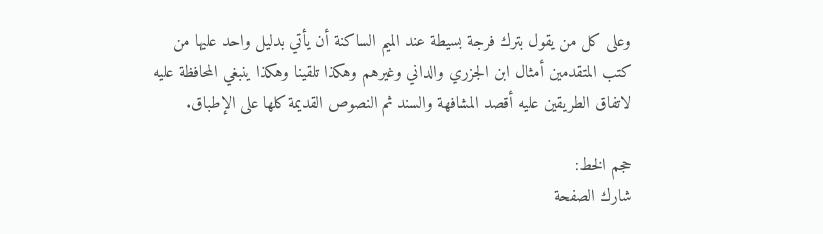وعلى كل من يقول بترك فرجة بسيطة عند الميم الساكنة أن يأتي بدليل واحد عليها من كتب المتقدمين أمثال ابن الجزري والداني وغيرهم وهكذا تلقينا وهكذا ينبغي المحافظة عليه لاتفاق الطريقين عليه أقصد المشافهة والسند ثم النصوص القديمة كلها على الإطباق.

حجم الخط:
شارك الصفحة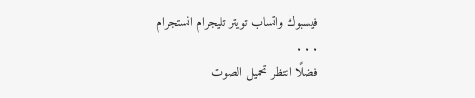فيسبوك واتساب تويتر تليجرام انستجرام
. . .
فضلًا انتظر تحميل الصوت